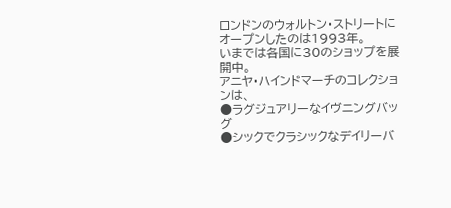ロンドンのウォルトン・ストリートにオープンしたのは1993年。
いまでは各国に30のショップを展開中。
アニヤ・ハインドマーチのコレクションは、
●ラグジュアリーなイヴニングバッグ
●シックでクラシックなデイリーバ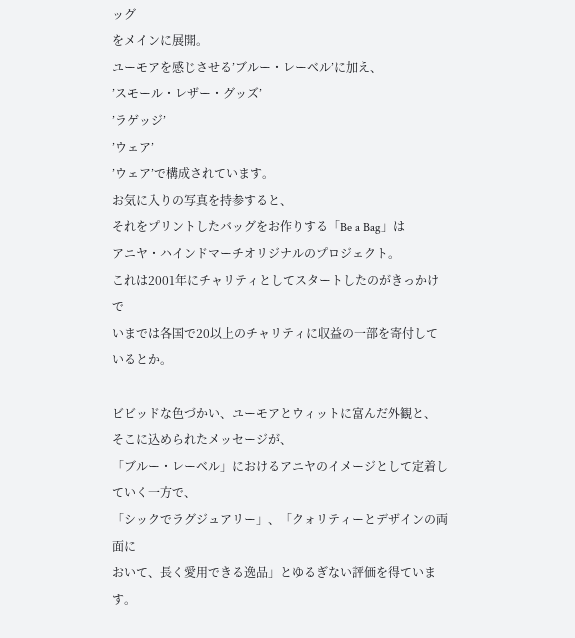ッグ
をメインに展開。
ユーモアを感じさせる’ブルー・レーベル’に加え、
’スモール・レザー・グッズ’
’ラゲッジ’
’ウェア’
’ウェア’で構成されています。
お気に入りの写真を持参すると、
それをプリントしたバッグをお作りする「Be a Bag」は
アニヤ・ハインドマーチオリジナルのプロジェクト。
これは2001年にチャリティとしてスタートしたのがきっかけで
いまでは各国で20以上のチャリティに収益の一部を寄付しているとか。

ビビッドな色づかい、ユーモアとウィットに富んだ外観と、
そこに込められたメッセージが、
「ブルー・レーベル」におけるアニヤのイメージとして定着していく一方で、
「シックでラグジュアリー」、「クォリティーとデザインの両面に
おいて、長く愛用できる逸品」とゆるぎない評価を得ています。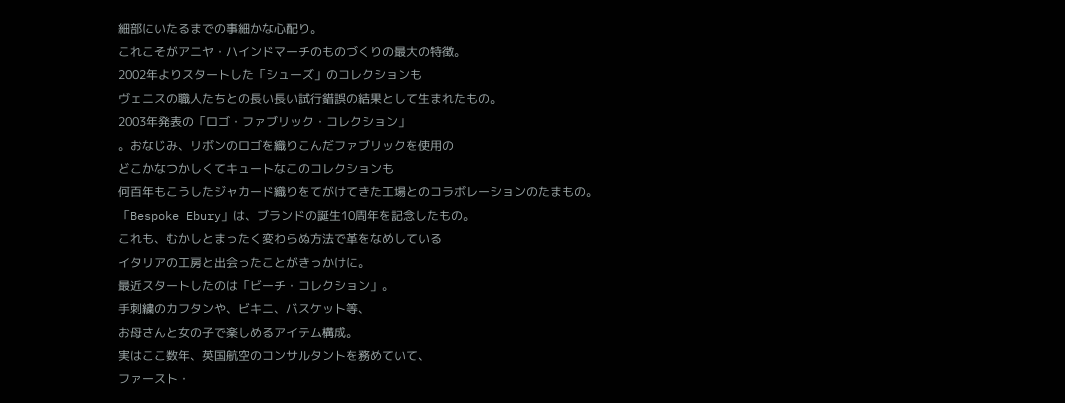細部にいたるまでの事細かな心配り。
これこそがアニヤ・ハインドマーチのものづくりの最大の特徴。
2002年よりスタートした「シューズ」のコレクションも
ヴェニスの職人たちとの長い長い試行錯誤の結果として生まれたもの。
2003年発表の「ロゴ・ファブリック・コレクション」
。おなじみ、リボンのロゴを織りこんだファブリックを使用の
どこかなつかしくてキュートなこのコレクションも
何百年もこうしたジャカード織りをてがけてきた工場とのコラボレーションのたまもの。
「Bespoke Ebury」は、ブランドの誕生10周年を記念したもの。
これも、むかしとまったく変わらぬ方法で革をなめしている
イタリアの工房と出会ったことがきっかけに。
最近スタートしたのは「ビーチ・コレクション」。
手刺繍のカフタンや、ビキニ、バスケット等、
お母さんと女の子で楽しめるアイテム構成。
実はここ数年、英国航空のコンサルタントを務めていて、
ファースト・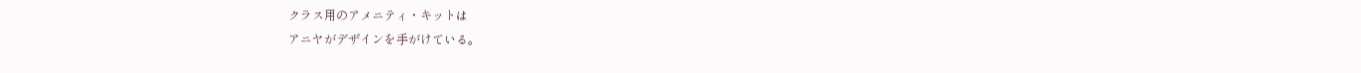クラス用のアメニティ・キットは
アニヤがデザインを手がけている。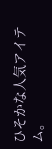ひそかな人気アイテム。